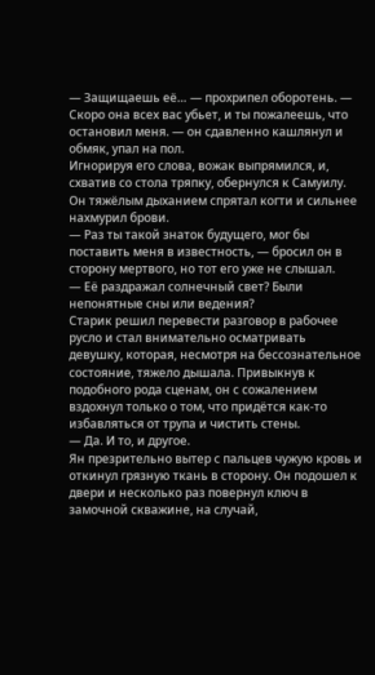— Защищаешь её… — прохрипел оборотень. — Скоро она всех вас убьет, и ты пожалеешь, что остановил меня. — он сдавленно кашлянул и обмяк, упал на пол.
Игнорируя его слова, вожак выпрямился, и, схватив со стола тряпку, обернулся к Самуилу. Он тяжёлым дыханием спрятал когти и сильнее нахмурил брови.
— Раз ты такой знаток будущего, мог бы поставить меня в известность, — бросил он в сторону мертвого, но тот его уже не слышал.
— Её раздражал солнечный свет? Были непонятные сны или ведения?
Старик решил перевести разговор в рабочее русло и стал внимательно осматривать девушку, которая, несмотря на бессознательное состояние, тяжело дышала. Привыкнув к подобного рода сценам, он с сожалением вздохнул только о том, что придётся как-то избавляться от трупа и чистить стены.
— Да. И то, и другое.
Ян презрительно вытер с пальцев чужую кровь и откинул грязную ткань в сторону. Он подошел к двери и несколько раз повернул ключ в замочной скважине, на случай,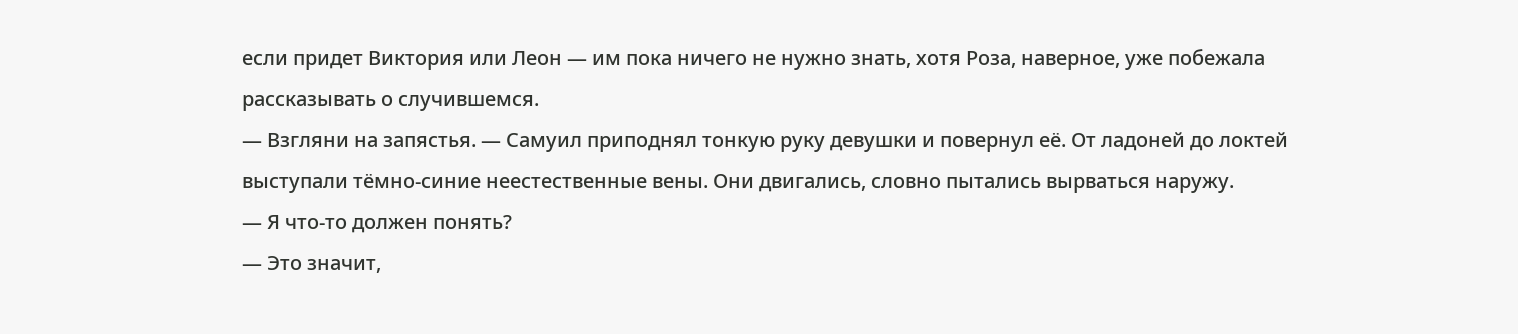если придет Виктория или Леон — им пока ничего не нужно знать, хотя Роза, наверное, уже побежала рассказывать о случившемся.
— Взгляни на запястья. — Самуил приподнял тонкую руку девушки и повернул её. От ладоней до локтей выступали тёмно-синие неестественные вены. Они двигались, словно пытались вырваться наружу.
— Я что-то должен понять?
— Это значит,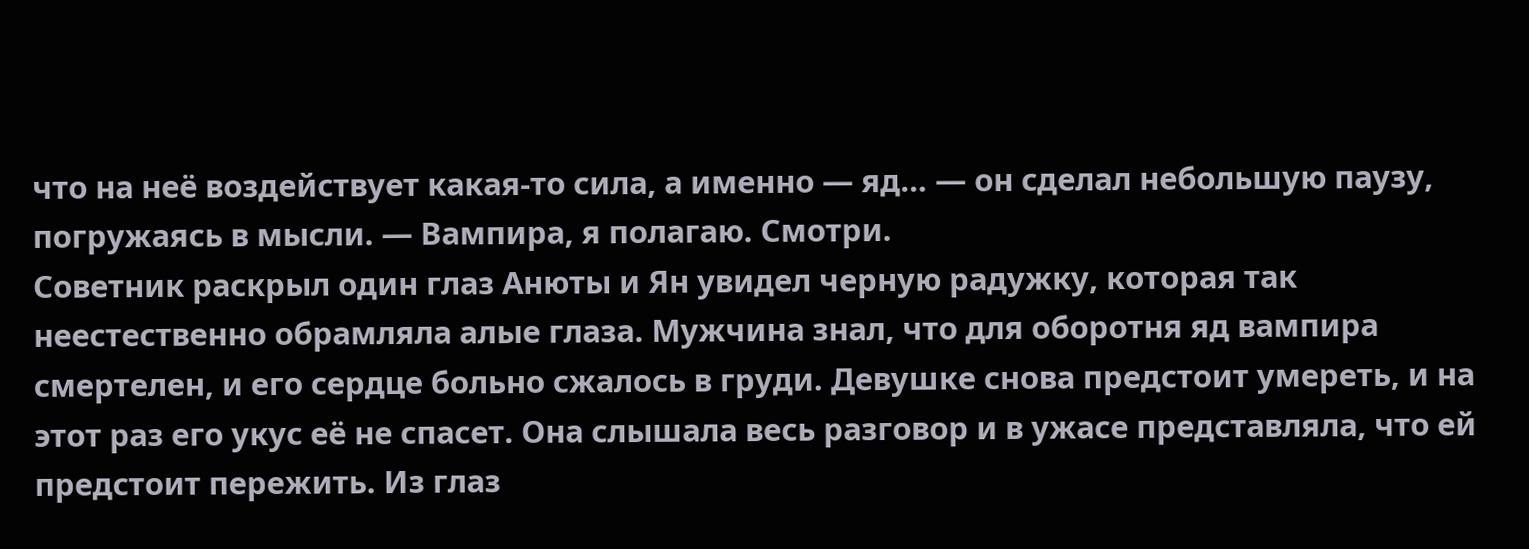что на неё воздействует какая-то сила, а именно — яд… — он сделал небольшую паузу, погружаясь в мысли. — Вампира, я полагаю. Смотри.
Советник раскрыл один глаз Анюты и Ян увидел черную радужку, которая так неестественно обрамляла алые глаза. Мужчина знал, что для оборотня яд вампира смертелен, и его сердце больно сжалось в груди. Девушке снова предстоит умереть, и на этот раз его укус её не спасет. Она слышала весь разговор и в ужасе представляла, что ей предстоит пережить. Из глаз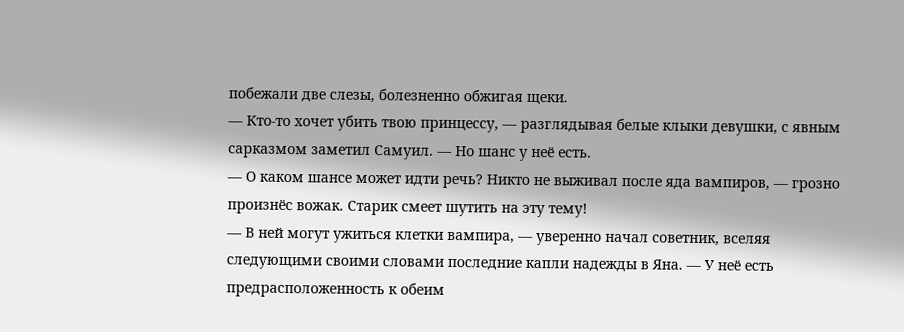побежали две слезы, болезненно обжигая щеки.
— Кто-то хочет убить твою принцессу, — разглядывая белые клыки девушки, с явным сарказмом заметил Самуил. — Но шанс у неё есть.
— О каком шансе может идти речь? Никто не выживал после яда вампиров, — грозно произнёс вожак. Старик смеет шутить на эту тему!
— В ней могут ужиться клетки вампира, — уверенно начал советник, вселяя следующими своими словами последние капли надежды в Яна. — У неё есть предрасположенность к обеим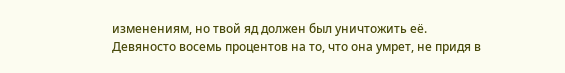изменениям, но твой яд должен был уничтожить её. Девяносто восемь процентов на то, что она умрет, не придя в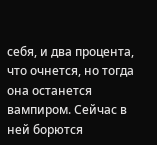себя, и два процента, что очнется, но тогда она останется вампиром. Сейчас в ней борются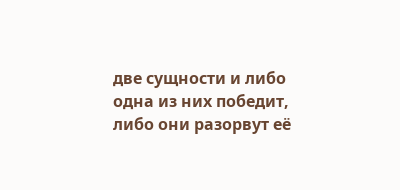две сущности и либо одна из них победит, либо они разорвут её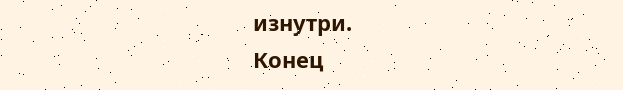изнутри.
Конец